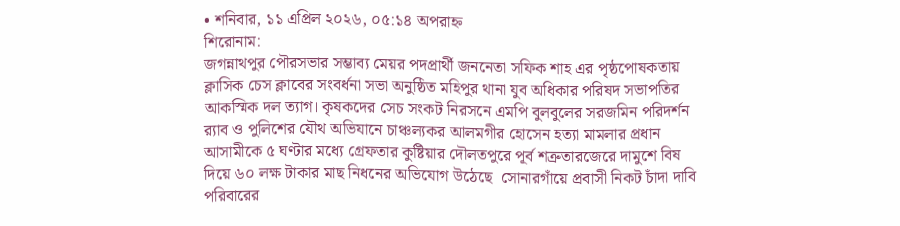• শনিবার, ১১ এপ্রিল ২০২৬, ০৫:১৪ অপরাহ্ন
শিরোনাম:
জগন্নাথপুর পৌরসভার সম্ভাব্য মেয়র পদপ্রার্থী জননেতা সফিক শাহ এর পৃষ্ঠপোষকতায় ক্লাসিক চেস ক্লাবের সংবর্ধনা সভা অনুষ্ঠিত মহিপুর থানা যুব অধিকার পরিষদ সভাপতির আকস্মিক দল ত্যাগ। কৃষকদের সেচ সংকট নিরসনে এমপি বুলবুলের সরজমিন পরিদর্শন র‍্যাব ও পুলিশের যৌথ অভিযানে চাঞ্চল্যকর আলমগীর হোসেন হত্যা মামলার প্রধান আসামীকে ৫ ঘণ্টার মধ্যে গ্রেফতার কুষ্টিয়ার দৌলতপুরে পূর্ব শত্রুতারজেরে দামুশে বিষ দিয়ে ৬০ লক্ষ টাকার মাছ নিধনের অভিযোগ উঠেছে  সোনারগাঁয়ে প্রবাসী নিকট চাঁদা দাবি পরিবারের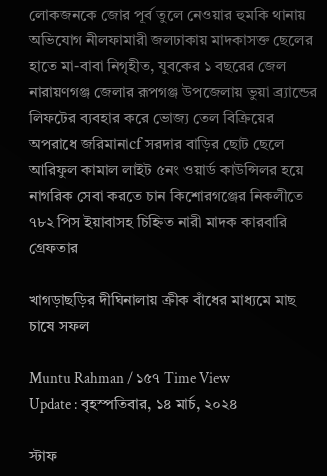লোকজনকে জোর পূর্ব তুলে নেওয়ার হুমকি থানায় অভিযোগ নীলফামারী জলঢাকায় মাদকাসক্ত ছেলের হাতে মা-বাবা নিগৃহীত, যুবকের ১ বছরের জেল নারায়ণগঞ্জ জেলার রূপগঞ্জ উপজেলায় ভুয়া ব্র্যান্ডের লিফটের ব্যবহার করে ভোজ্য তেল বিক্রিয়ের অপরাধে জরিমানাcf সরদার বাড়ির ছোট ছেলে আরিফুল কামাল লাইট ৫নং ওয়ার্ড কাউন্সিলর হয়ে নাগরিক সেবা করতে চান কিশোরগঞ্জের নিকলীতে ৭৮২ পিস ইয়াবাসহ চিহ্নিত নারী মাদক কারবারি গ্রেফতার

খাগড়াছড়ির দীঘিনালায় ক্রীক বাঁধের মাধ্যমে মাছ চাষে সফল

Muntu Rahman / ১৫৭ Time View
Update : বৃহস্পতিবার, ১৪ মার্চ, ২০২৪

স্টাফ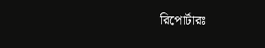রিপোর্টারঃ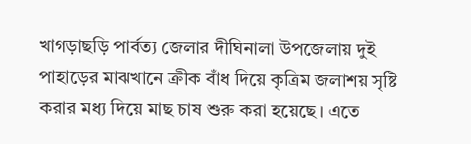খাগড়াছড়ি পার্বত্য জেলার দীঘিনালা উপজেলায় দুই পাহাড়ের মাঝখানে ক্রীক বাঁধ দিয়ে কৃত্রিম জলাশয় সৃষ্টি করার মধ্য দিয়ে মাছ চাষ শুরু করা হয়েছে। এতে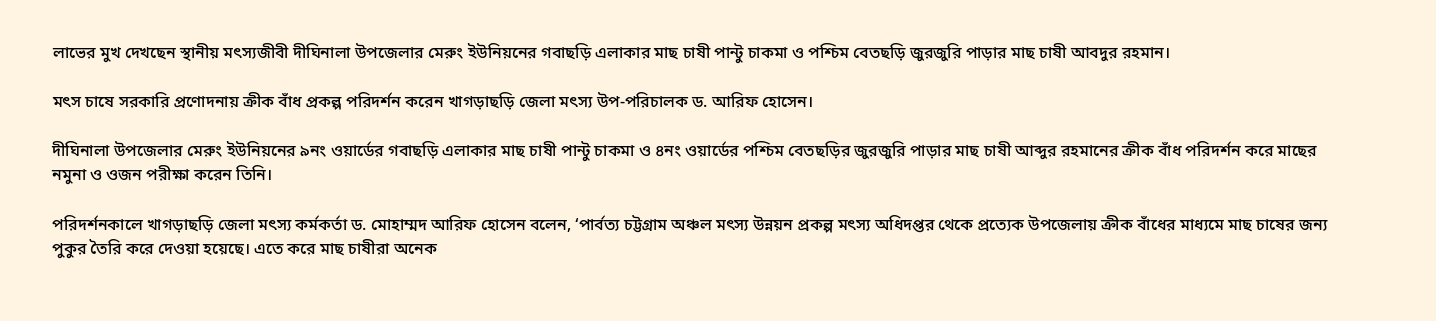লাভের মুখ দেখছেন স্থানীয় মৎস্যজীবী দীঘিনালা উপজেলার মেরুং ইউনিয়নের গবাছড়ি এলাকার মাছ চাষী পান্টু চাকমা ও পশ্চিম বেতছড়ি জুরজুরি পাড়ার মাছ চাষী আবদুর রহমান।

মৎস চাষে সরকারি প্রণোদনায় ক্রীক বাঁধ প্রকল্প পরিদর্শন করেন খাগড়াছড়ি জেলা মৎস্য উপ-পরিচালক ড. আরিফ হোসেন।

দীঘিনালা উপজেলার মেরুং ইউনিয়নের ৯নং ওয়ার্ডের গবাছড়ি এলাকার মাছ চাষী পান্টু চাকমা ও ৪নং ওয়ার্ডের পশ্চিম বেতছড়ির জুরজুরি পাড়ার মাছ চাষী আব্দুর রহমানের ক্রীক বাঁধ পরিদর্শন করে মাছের নমুনা ও ওজন পরীক্ষা করেন তিনি।

পরিদর্শনকালে খাগড়াছড়ি জেলা মৎস্য কর্মকর্তা ড. মোহাম্মদ আরিফ হোসেন বলেন, ‘পার্বত্য চট্টগ্রাম অঞ্চল মৎস্য উন্নয়ন প্রকল্প মৎস্য অধিদপ্তর থেকে প্রত্যেক উপজেলায় ক্রীক বাঁধের মাধ্যমে মাছ চাষের জন্য পুকুর তৈরি করে দেওয়া হয়েছে। এতে করে মাছ চাষীরা অনেক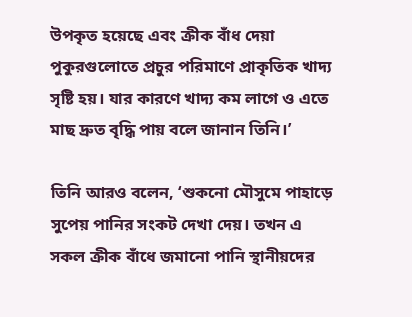উপকৃত হয়েছে এবং ক্রীক বাঁধ দেয়া পুকুরগুলোতে প্রচুর পরিমাণে প্রাকৃতিক খাদ্য সৃষ্টি হয়। যার কারণে খাদ্য কম লাগে ও এতে মাছ দ্রুত বৃদ্ধি পায় বলে জানান তিনি।’

তিনি আরও বলেন, ‘শুকনো মৌসুমে পাহাড়ে সুপেয় পানির সংকট দেখা দেয়। তখন এ সকল ক্রীক বাঁধে জমানো পানি স্থানীয়দের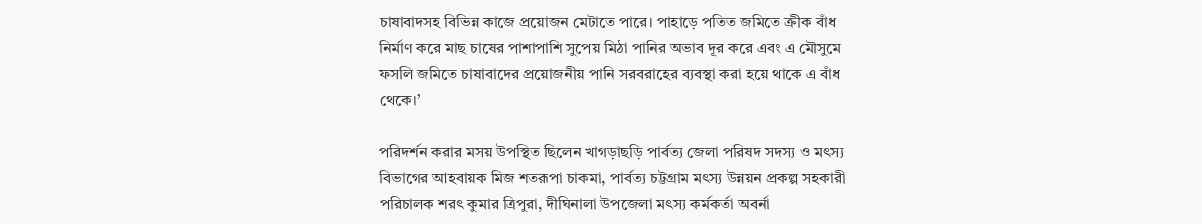চাষাবাদসহ বিভিন্ন কাজে প্রয়োজন মেটাতে পারে। পাহাড়ে পতিত জমিতে ক্রীক বাঁধ নির্মাণ করে মাছ চাষের পাশাপাশি সুপেয় মিঠা পানির অভাব দূর করে এবং এ মৌসুমে ফসলি জমিতে চাষাবাদের প্রয়োজনীয় পানি সরবরাহের ব্যবস্থা করা হয়ে থাকে এ বাঁধ থেকে।’

পরিদর্শন করার মসয় উপস্থিত ছিলেন খাগড়াছড়ি পার্বত্য জেলা পরিষদ সদস্য ও মৎস্য বিভাগের আহবায়ক মিজ শতরূপা চাকমা, পার্বত্য চট্টগ্রাম মৎস্য উন্নয়ন প্রকল্প সহকারী পরিচালক শরৎ কুমার ত্রিপুরা, দীঘিনালা উপজেলা মৎস্য কর্মকর্তা অবর্না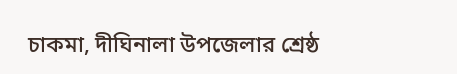চাকমা, দীঘিনালা উপজেলার শ্রেষ্ঠ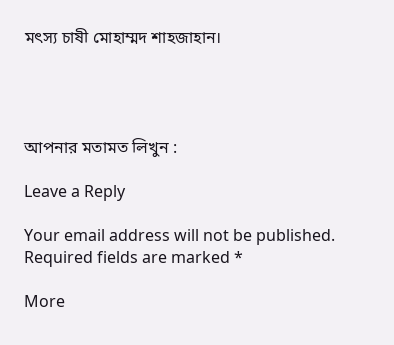মৎস্য চাষী মোহাম্মদ শাহজাহান।




আপনার মতামত লিখুন :

Leave a Reply

Your email address will not be published. Required fields are marked *

More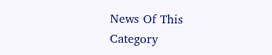News Of This Category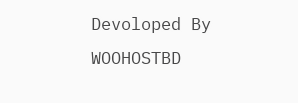Devoloped By WOOHOSTBD